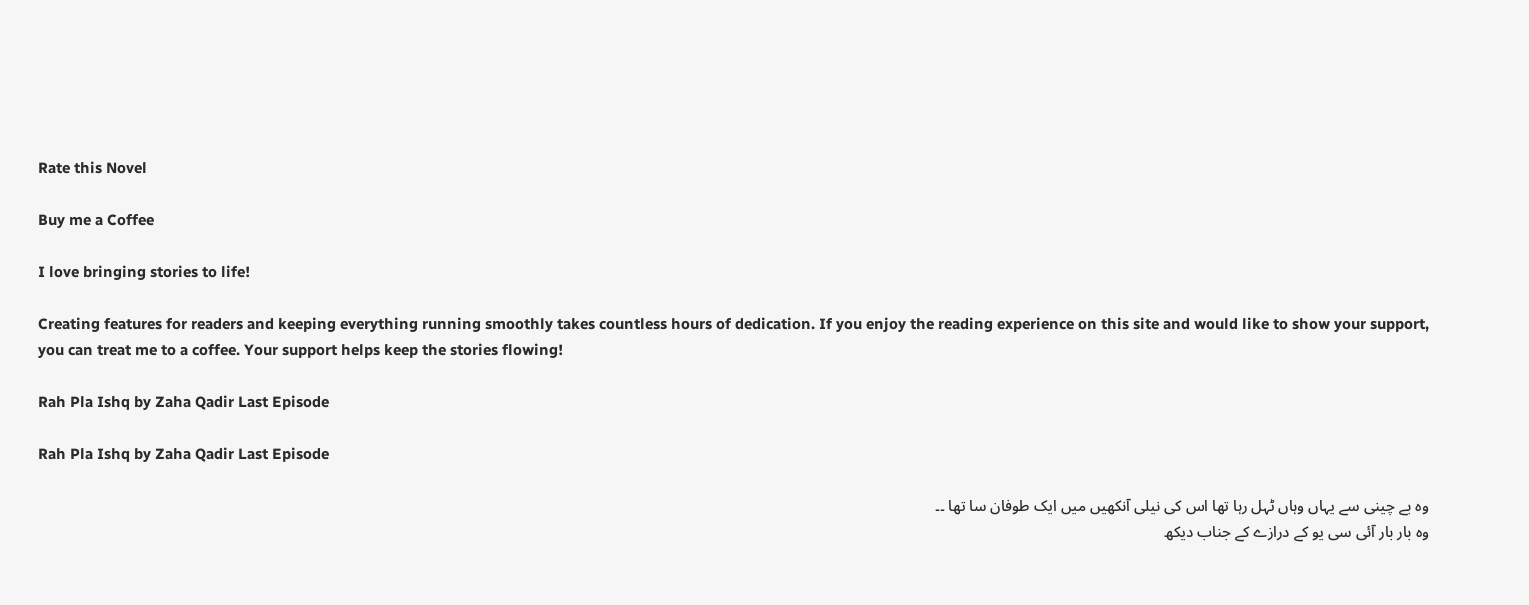Rate this Novel

Buy me a Coffee

I love bringing stories to life!

Creating features for readers and keeping everything running smoothly takes countless hours of dedication. If you enjoy the reading experience on this site and would like to show your support, you can treat me to a coffee. Your support helps keep the stories flowing!

Rah Pla Ishq by Zaha Qadir Last Episode

Rah Pla Ishq by Zaha Qadir Last Episode

وہ بے چینی سے یہاں وہاں ٹہل رہا تھا اس کی نیلی آنکھیں میں ایک طوفان سا تھا ۔۔
وہ بار بار آئی سی یو کے درازے کے جناب دیکھ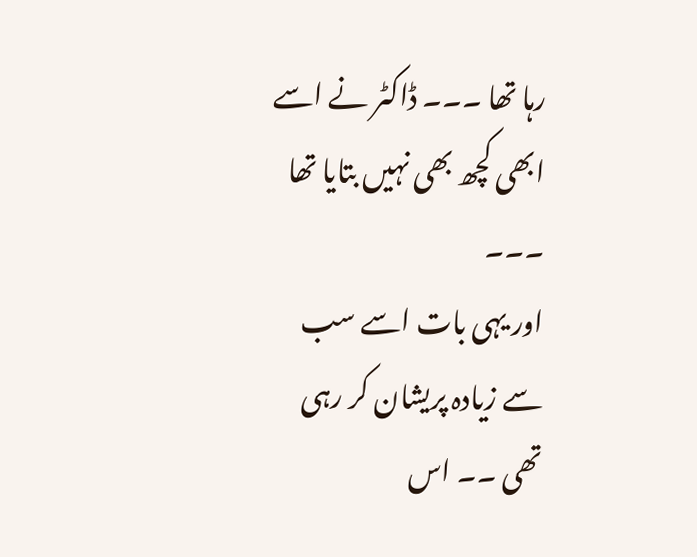رہا تھا ۔۔۔ ڈاکٹر نے اسے ابھی کچھ بھی نہیں بتایا تھا ۔۔۔
اور یہی بات اسے سب سے زیادہ پریشان کر رہی تھی ۔۔ اس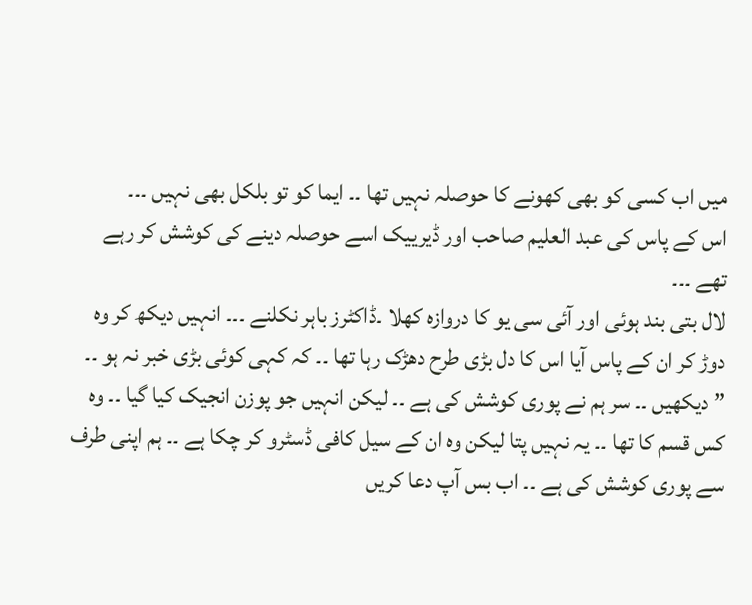میں اب کسی کو بھی کھونے کا حوصلہ نہیں تھا ۔۔ ایما کو تو بلکل بھی نہیں ۔۔۔
اس کے پاس کی عبد العلیم صاحب اور ڈیرییک اسے حوصلہ دینے کی کوشش کر رہے تھے ۔۔۔
لال بتی بند ہوئی اور آئی سی یو کا دروازہ کھلا ۔ڈاکٹرز باہر نکلنے ۔۔۔ انہیں دیکھ کر وہ دوڑ کر ان کے پاس آیا اس کا دل بڑی طرح دھڑک رہا تھا ۔۔ کہ کہی کوئی بڑی خبر نہ ہو ۔۔
” دیکھیں ۔۔ سر ہم نے پوری کوشش کی ہے ۔۔ لیکن انہیں جو پوزن انجیک کیا گیا ۔۔ وہ کس قسم کا تھا ۔۔ یہ نہیں پتا لیکن وہ ان کے سیل کافی ڈسٹرو کر چکا ہے ۔۔ ہم اپنی طرف سے پوری کوشش کی ہے ۔۔ اب بس آپ دعا کریں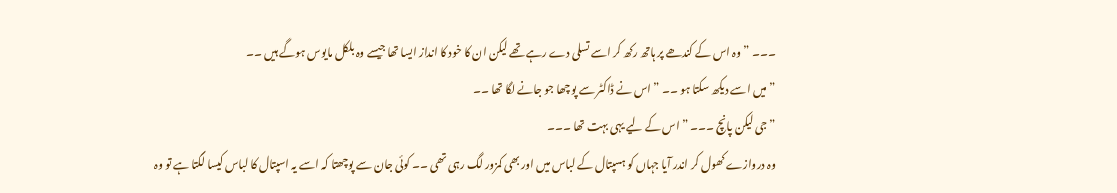۔۔۔ ” وہ اس کے کندھے پر ہاتھ رکھ کر اسے تسلی دے رہے تھے لیکن ان کا خود کا انداز ایسا تھا جیسے وہ بلکل مایوس ہوگے ہیں ۔۔
” میں اسے دیکھ سکتا ہو ۔۔ ” اس نے ڈاکٹر سے پوچھا جو جانے لگا تھا ۔۔
” جی لیکن پانچ ۔۔۔ ” اس کے لیے یہی بہت تھا ۔۔۔
وہ دروازے کھول کر اندر آیا جہاں کو ہسپتال کے لباس میں اور بھی کمزور لگ رہی تھی ۔۔ کوئی جان سے پوچھتا کہ اسے یہ اسپتال کا لباس کیسا لگتا ہے تو وہ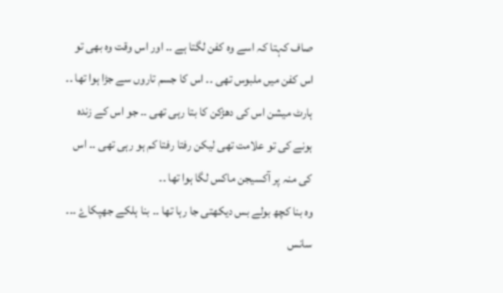صاف کہتا کہ اسے وہ کفن لگتا ہے ۔۔ اور اس وقت وہ بھی تو اس کفن میں ملبوس تھی ۔۔ اس کا جسم تاروں سے جڑا ہوا تھا ۔۔
ہارٹ میشن اس کی دھڑکن کا بتا رہی تھی ۔۔ جو اس کے زندہ ہونے کی تو علامت تھی لیکن رفتا رفتا کم ہو رہی تھی ۔۔ اس کی منہ پر آکسیجن ماکس لگا ہوا تھا ۔۔
وہ بنا کچھ بولے بس دیکھتی جا رہا تھا ۔۔ بنا ہلکے جھپکاۓ ۔۔۔ سانس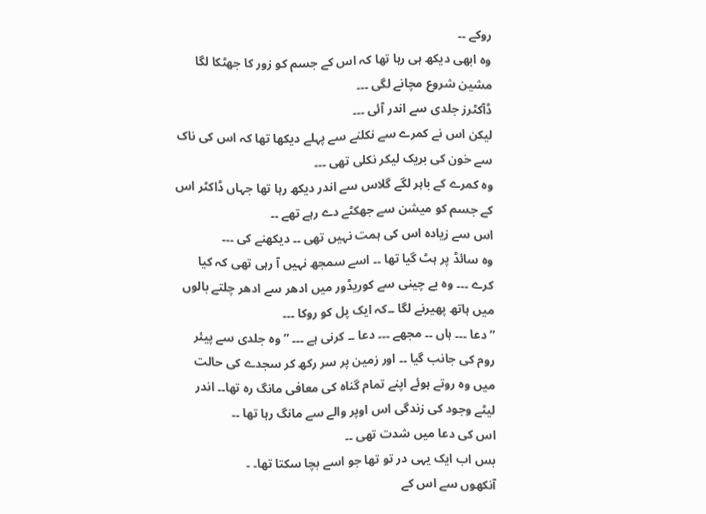روکے ۔۔
وہ ابھی دیکھ ہی رہا تھا کہ اس کے جسم کو زور کا جھٹکا لگا مشین شروع مچانے لگی ۔۔۔
ڈآکٹرز جلدی سے اندر آئی ۔۔۔
لیکن اس نے کمرے سے نکلنے سے پہلے دیکھا تھا کہ اس کی ناک سے خون کی بریک لیکر نکلی تھی ۔۔۔
وہ کمرے کے باہر لگے گلاس سے اندر دیکھ رہا تھا جہاں ڈاکٹر اس کے جسم کو میشن سے جھکٹے دے رہے تھے ۔۔
اس سے زیادہ اس کی ہمت نہیں تھی ۔۔ دیکھنے کی ۔۔۔
وہ سائڈ پر ہٹ گیا تھا ۔۔ اسے سمجھ نہیں آ رہی تھی کہ کیا کرے ۔۔۔ وہ بے چینی سے کوریڈور میں ادھر سے ادھر چلتے بالوں میں ہاتھ پھیرنے لگا ۔۔کہ ایک پل کو روکا ۔۔۔
” دعا ۔۔۔ ہاں ۔۔ مجھے ۔۔۔ دعا ۔۔ کرنی ہے ۔۔۔ ” وہ جلدی سے پیئر روم کی جانب گیا ۔۔ اور زمین پر سر رکھ کر سجدے کی حالت میں وہ روتے ہوئے اپنے تمام گناہ کی معافی مانگ رہ تھا۔۔ اندر لیٹے وجود کی زندگی اس اوپر والے سے مانگ رہا تھا ۔۔
اس کی دعا میں شدت تھی ۔۔
بس اب ایک یہی در تو تھا جو اسے بچا سکتا تھا۔ ۔
آنکھوں سے اس کے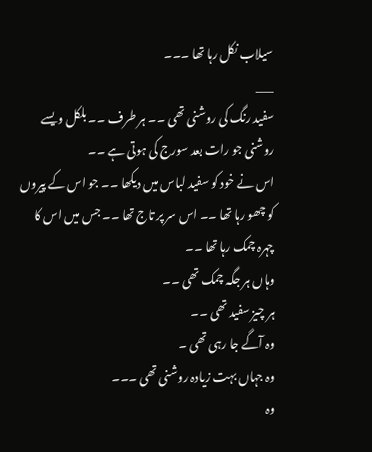سیلاب نکل رہا تھا ۔۔۔
___
سفید رنگ کی روشنی تھی ۔۔ ہر طرف ۔۔ بلکل ویسے روشنی جو رات بعد سورج کی ہوتی ہے ۔۔
اس نے خود کو سفید لباس میں دیکھا ۔۔ جو اس کے پیروں کو چھو رہا تھا ۔۔ اس سر پر تاج تھا ۔۔ جس میں اس کا چہرہ چمک رہا تھا ۔۔
وہاں ہر جگہ چمک تھی ۔۔
ہر چیز سفید تھی ۔۔
وہ آگے جا رہی تھی ۔
وہ جہاں بہت زیادہ روشنی تھی ۔۔۔
وہ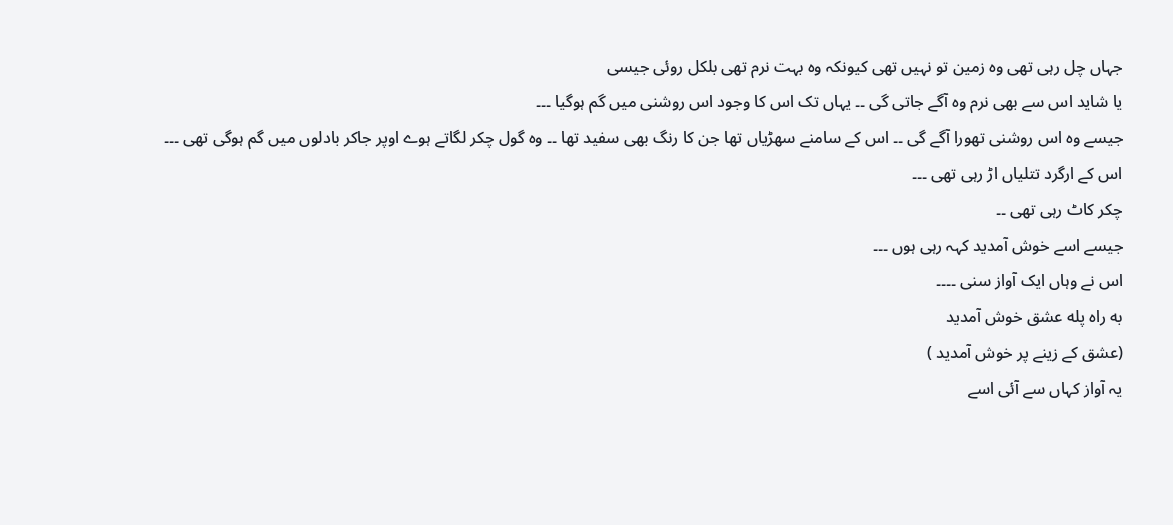جہاں چل رہی تھی وہ زمین تو نہیں تھی کیونکہ وہ بہت نرم تھی بلکل روئی جیسی
یا شاید اس سے بھی نرم وہ آگے جاتی گی ۔۔ یہاں تک اس کا وجود اس روشنی میں گم ہوگیا ۔۔۔
جیسے وہ اس روشنی تھورا آگے گی ۔۔ اس کے سامنے سھڑیاں تھا جن کا رنگ بھی سفید تھا ۔۔ وہ گول چکر لگاتے ہوے اوپر جاکر بادلوں میں گم ہوگی تھی ۔۔۔
اس کے ارگرد تتلیاں اڑ رہی تھی ۔۔۔
چکر کاٹ رہی تھی ۔۔
جیسے اسے خوش آمدید کہہ رہی ہوں ۔۔۔
اس نے وہاں ایک آواز سنی ۔۔۔۔
به راه پله عشق خوش آمدید
(عشق کے زینے پر خوش آمدید )
یہ آواز کہاں سے آئی اسے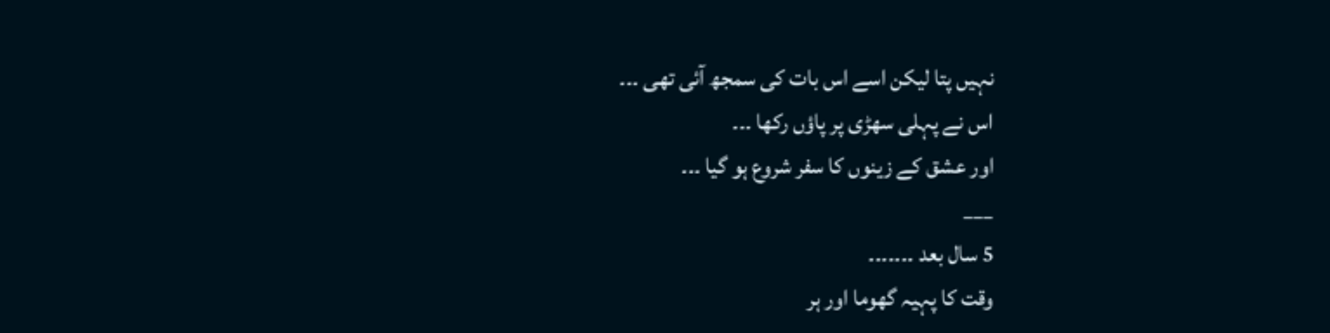نہیں پتا لیکن اسے اس بات کی سمجھ آئی تھی ۔۔۔
اس نے پہلی سھڑی پر پاؤں رکھا ۔۔۔
اور عشق کے زینوں کا سفر شروع ہو گیا ۔۔۔
___
5 سال بعد ۔۔۔۔۔۔۔
وقت کا پہیہ گھوما اور ہر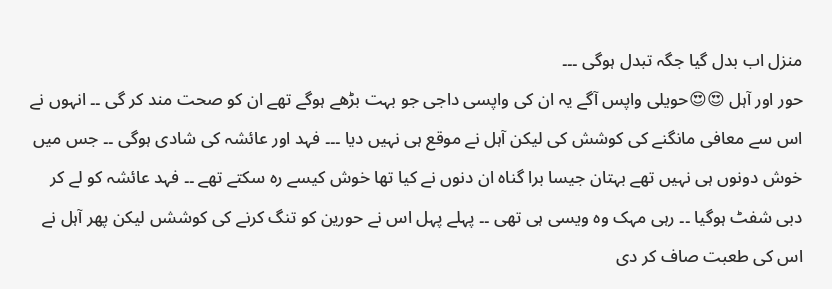منزل اب بدل گیا جگہ تبدل ہوگی ۔۔۔
حور اور آہل 😍😍حویلی واپس آگے یہ ان کی واپسی داجی جو بہت بڑھے ہوگے تھے ان کو صحت مند کر گی ۔۔ انہوں نے اس سے معافی مانگنے کی کوشش کی لیکن آہل نے موقع ہی نہیں دیا ۔۔۔ فہد اور عائشہ کی شادی ہوگی ۔۔ جس میں خوش دونوں ہی نہیں تھے بہتان جیسا برا گناہ ان دنوں نے کیا تھا خوش کیسے رہ سکتے تھے ۔۔ فہد عائشہ کو لے کر دبی شفٹ ہوگیا ۔۔ رہی مہک وہ ویسی ہی تھی ۔۔ پہلے پہل اس نے حورین کو تنگ کرنے کی کوششں لیکن پھر آہل نے اس کی طعبت صاف کر دی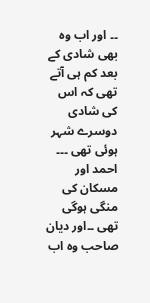۔۔ اور اب وہ بھی شادی کے بعد کم ہی آتے تھی کہ اس کی شادی دوسرے شہر ہوئی تھی ۔۔۔ احمد اور مسکان کی منگی ہوگی تھی ۔۔اور دیان صاحب وہ اب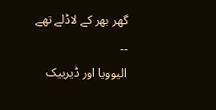گھر بھر کے لاڈلے تھے ۔۔
الیوویا اور ڈیرییک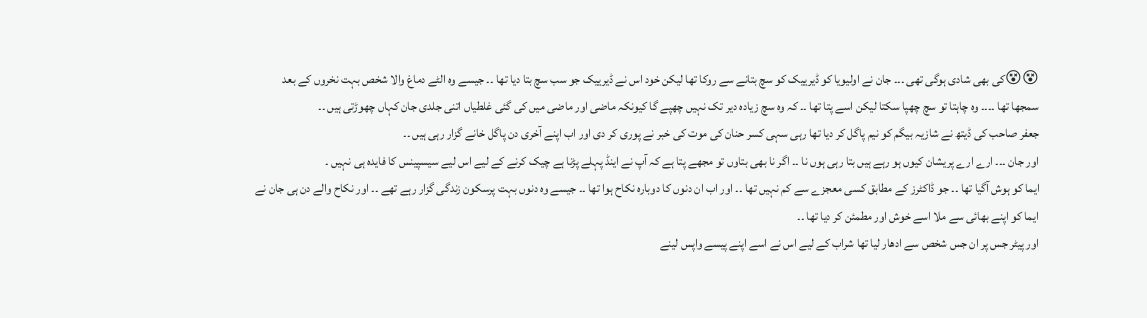😵😵کی بھی شادی ہوگی تھی ۔۔۔ جان نے اولیویا کو ڈیرییک کو سچ بتانے سے روکا تھا لیکن خود اس نے ڈیرییک جو سب سچ بتا دیا تھا ۔۔ جیسے وہ الٹے دماغ والا شخص بہت نخروں کے بعد سمجھا تھا ۔۔۔۔ وہ چاہتا تو سچ چھپا سکتا لیکن اسے پتا تھا ۔۔ کہ وہ سچ زیادہ دیر تک نہیں چھپے گا کیونکہ ماضی اور ماضی میں کی گئی غلطیاں اتنی جلدی جان کہاں چھوڑتی ہیں ۔۔
جعفر صاحب کی ڈیتھ نے شازیہ بیگم کو نیم پاگل کر دیا تھا رہی سہی کسر حنان کی موت کی خبر نے پوری کر دی اور اب اپنے آخری دن پاگل خانے گزار رہی ہیں ۔۔
اور جان ۔۔۔ ارے ارے پریشان کیوں ہو رہے ہیں بتا رہی ہوں نا ۔۔ اگر نا بھی بتاوں تو مجھے پتا ہے کہ آپ نے اینڈ پہلے پڑنا ہے چیک کرنے کے لیے اس لیے سیسپینس کا فایدہ ہی نہیں ۔
ایما کو ہوش آگیا تھا ۔۔ جو ڈاکٹرز کے مطابق کسی معجزے سے کم نہیں تھا ۔۔ اور اب ان دنوں کا دوبارہ نکاح ہوا تھا ۔۔ جیسے وہ دنوں بہت پرسکون زندگی گزار رہے تھے ۔۔ اور نکاح والے دن ہی جان نے ایما کو اپنے بھائی سے ملا اسے خوش اور مطمئن کر دیا تھا ۔۔
اور پیٹر جس پر ان جس شخص سے ادھار لیا تھا شراب کے لیے اس نے اسے اپنے پیسے واپس لینے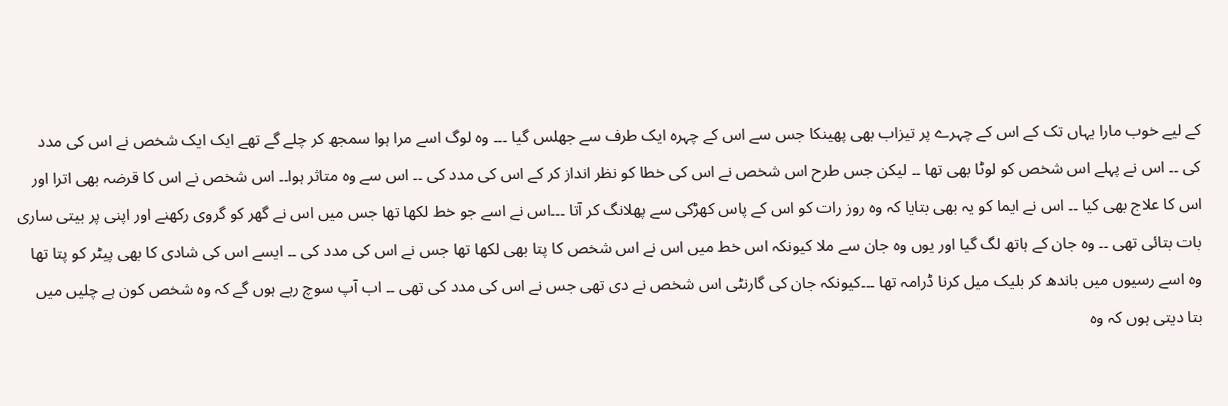کے لیے خوب مارا یہاں تک کے اس کے چہرے پر تیزاب بھی پھینکا جس سے اس کے چہرہ ایک طرف سے جھلس گیا ۔۔۔ وہ لوگ اسے مرا ہوا سمجھ کر چلے گے تھے ایک ایک شخص نے اس کی مدد کی ۔۔ اس نے پہلے اس شخص کو لوٹا بھی تھا ۔۔ لیکن جس طرح اس شخص نے اس کی خطا کو نظر انداز کر کے اس کی مدد کی ۔۔ اس سے وہ متاثر ہوا۔۔ اس شخص نے اس کا قرضہ بھی اترا اور اس کا علاج بھی کیا ۔۔ اس نے ایما کو یہ بھی بتایا کہ وہ روز رات کو اس کے پاس کھڑکی سے پھلانگ کر آتا ۔۔۔اس نے اسے جو خط لکھا تھا جس میں اس نے گھر کو گروی رکھنے اور اپنی پر بیتی ساری بات بتائی تھی ۔۔ وہ جان کے ہاتھ لگ گیا اور یوں وہ جان سے ملا کیونکہ اس خط میں اس نے اس شخص کا پتا بھی لکھا تھا جس نے اس کی مدد کی ۔۔ ایسے اس کی شادی کا بھی پیٹر کو پتا تھا وہ اسے رسیوں میں باندھ کر بلیک میل کرنا ڈرامہ تھا ۔۔۔کیونکہ جان کی گارنٹی اس شخص نے دی تھی جس نے اس کی مدد کی تھی ۔۔ اب آپ سوچ رہے ہوں گے کہ وہ شخص کون ہے چلیں میں بتا دیتی ہوں کہ وہ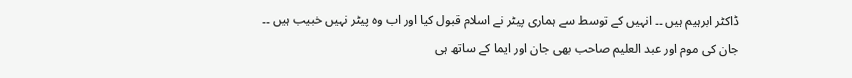ڈاکٹر ابرہیم ہیں ۔۔ انہیں کے توسط سے ہماری پیٹر نے اسلام قبول کیا اور اب وہ پیٹر نہیں خبیب ہیں ۔۔
جان کی موم اور عبد العلیم صاحب بھی جان اور ایما کے ساتھ ہی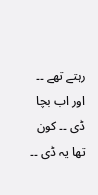رہتے تھے ۔۔
اور اب بچا ڈی ۔۔ کون تھا یہ ڈی ۔۔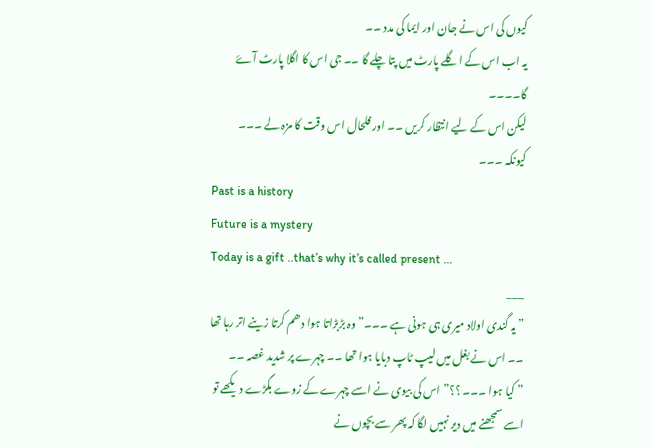کیوں کی اس نے جان اور ایما کی مدد ۔۔
یہ اب اس کے اگلے پارٹ میں پتا چلے گا ۔۔ جی اس کا اگلا پارٹ آۓ گا۔۔۔۔
لیکن اس کے لیے انتظار کریں ۔۔ اور فلحال اس وقت کا مزہ لے ۔۔۔
کیونکہ ۔۔۔
Past is a history
Future is a mystery
Today is a gift ..that’s why it’s called present …
___
” یہ گندی اولاد میری ہی ہونی ہے ۔۔۔” وہ بڑبڑاتا ہوا دھم کرتا زینے اتر رہا تھا ۔۔ اس نے بغل میں لیپ ٹاپ دبایا ہوا تھا ۔۔ چہرے پر شدید غصہ ۔۔
” کیا ہوا ۔۔۔ ؟؟” اس کی بیوی نے اسے چہرے کے زوے بگڑے دیکھے تو اسے سمجھنے میں دیر نہیں لگا کہ پھر سے بچوں نے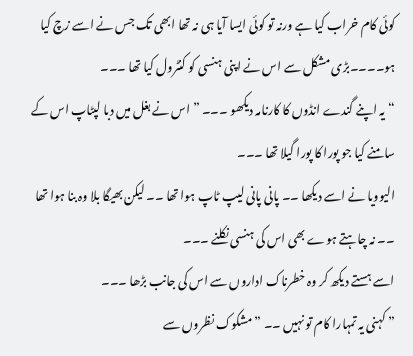کوئی کام خراب کیا ہے ورنہ تو کوئی ایسا آیا ہی نہ تھا ابھی تک جس نے اسے زچ کیا ہو۔۔۔۔بڑی مشکل سے اس نے اپنی ہنسی کو کنٹرول کیا تھا ۔۔۔
“یہ اپنے گندے انڈوں کا کارنامہ دیکھو ۔۔۔ ” اس نے بغل میں دبا لپٹاپ اس کے سامنے کیا جو پورا کا پورا گیلا تھا ۔۔۔
الیوویا نے اسے دیکھا ۔۔ پانی پانی لیپ ٹاپ ہوا تھا ۔۔ لیکن بھیگا بلا وہ بنا ہوا تھا ۔۔ نہ چاہتے ہوے بھی اس کی ہنسی نکلنے ۔۔۔
اسے ہستے دیکھ کر وہ خطرناک اداروں سے اس کی جانب بڑھا ۔۔۔
” کہنی یہ تمہارا کام تو نہیں ۔۔ ” مشکوک نظروں سے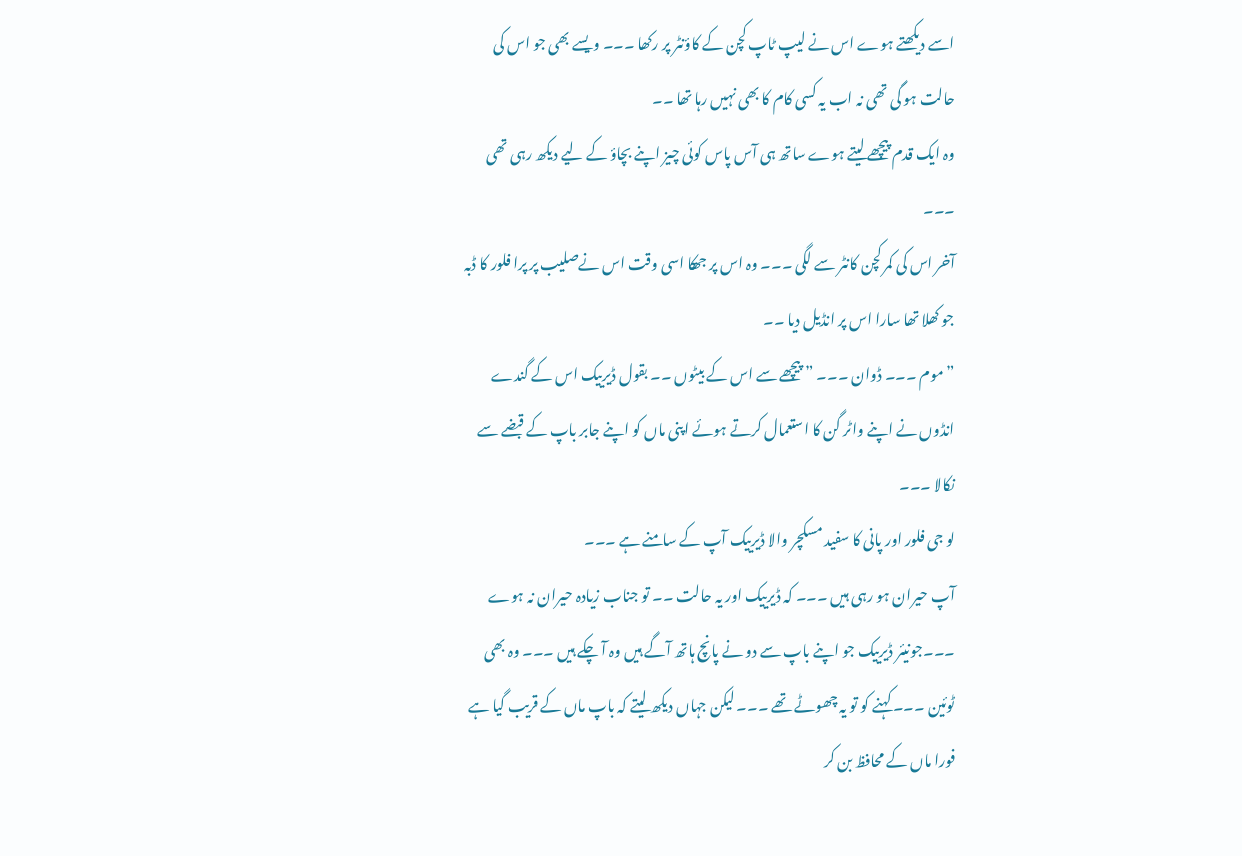اسے دیکھتے ہوے اس نے لیپ ٹاپ کچن کے کاؤنٹر پر رکھا ۔۔۔ ویسے بھی جو اس کی حالت ہو گی تھی نہ اب یہ کسی کام کا بھی نہیں رہا تھا ۔۔
وہ ایک قدم پیچھے لیتے ہوے ساتھ ہی آس پاس کوئی چیز اپنے بچاؤ کے لیے دیکھ رہی تھی ۔۔۔
آخر اس کی کمر کچن کانٹر سے لگی ۔۔۔ وہ اس پر جھکا اسی وقت اس نےصلیب پر پرا فلور کا ڈبہ جو کھلا تھا سارا اس پر انڈیل دیا ۔۔
” موم ۔۔۔ ڈوان ۔۔۔ ” پیچھے سے اس کے بیٹوں ۔۔ بقول ڈیرییک اس کے گندے انڈوں نے اپنے واٹر گن کا استعمال کرتے ہوئے اپنی ماں کو اپنے جابر باپ کے قبضے سے نکالا ۔۔۔
لو جی فلور اور پانی کا سفید مسکچر والا ڈیرییک آپ کے سامنے ہے ۔۔۔
آپ حیران ہو رہی ہیں ۔۔۔ کہ ڈیرییک اور یہ حالت ۔۔ تو جناب زیادہ حیران نہ ہوے ۔۔۔جونیئر ڈیرییک جو اپنے باپ سے دو نے پانچ ہاتھ آگے ہیں وہ آ چکے ہیں ۔۔۔ وہ بھی ٹوئین ۔۔۔ کہنے کو تو یہ چھوٹے تھے ۔۔۔ لیکن جہاں دیکھ لیتے کہ باپ ماں کے قریب گیا ہے فورا ماں کے محافظ بن کر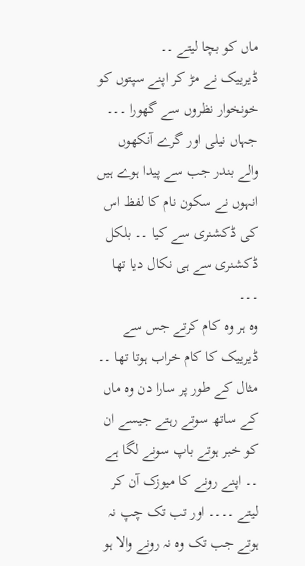ماں کو بچا لیتے ۔۔
ڈیرییک نے مڑ کر اپنے سپتوں کو خونخوار نظروں سے گھورا ۔۔۔ جہاں نیلی اور گرے آنکھوں والے بندر جب سے پیدا ہوے ہیں انہوں نے سکون نام کا لفظ اس کی ڈکشنری سے کیا ۔۔ بلکل ڈکشنری سے ہی نکال دیا تھا ۔۔۔
وہ ہر وہ کام کرتے جس سے ڈیرییک کا کام خراب ہوتا تھا ۔۔ مثال کے طور پر سارا دن وہ ماں کے ساتھ سوتے رہتے جیسے ان کو خبر ہوتے باپ سونے لگا ہے ۔۔ اپنے رونے کا میوزک آن کر لیتے ۔۔۔۔ اور تب تک چپ نہ ہوتے جب تک وہ نہ رونے والا ہو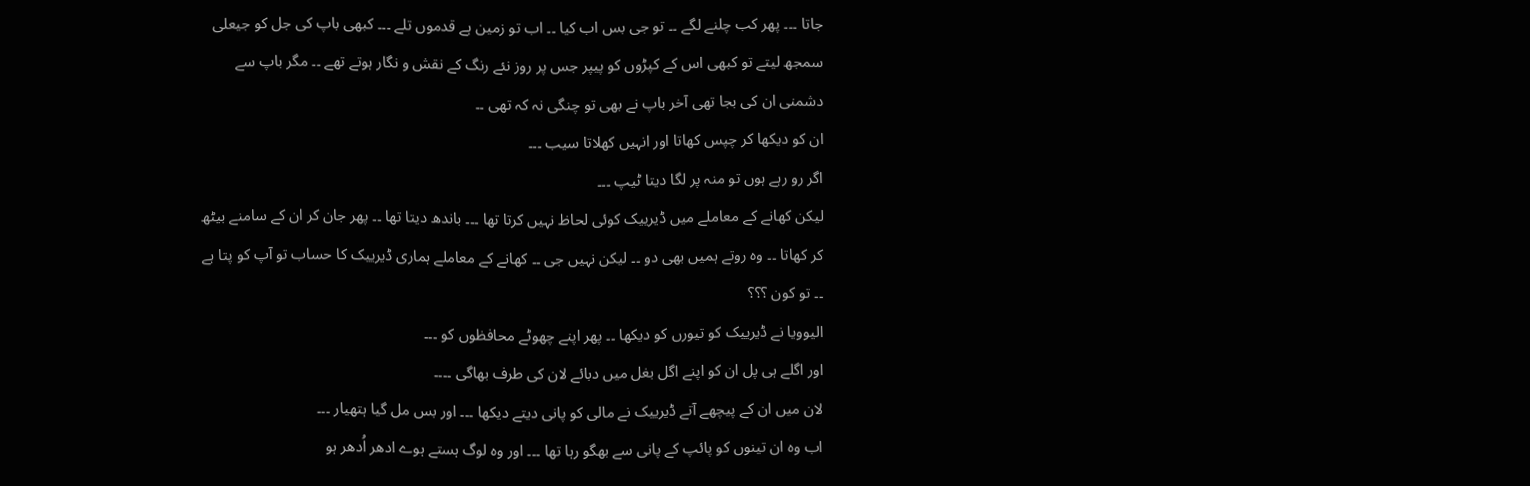جاتا ۔۔۔ پھر کب چلنے لگے ۔۔ تو جی بس اب کیا ۔۔ اب تو زمین ہے قدموں تلے ۔۔۔ کبھی باپ کی جل کو جیعلی سمجھ لیتے تو کبھی اس کے کپڑوں کو پیپر جس پر روز نئے رنگ کے نقش و نگار ہوتے تھے ۔۔ مگر باپ سے دشمنی ان کی بجا تھی آخر باپ نے بھی تو چنگی نہ کہ تھی ۔۔
ان کو دیکھا کر چپس کھاتا اور انہیں کھلاتا سیب ۔۔۔
اگر رو رہے ہوں تو منہ پر لگا دیتا ٹیپ ۔۔۔
لیکن کھانے کے معاملے میں ڈیرییک کوئی لحاظ نہیں کرتا تھا ۔۔۔ باندھ دیتا تھا ۔۔ پھر جان کر ان کے سامنے بیٹھ کر کھاتا ۔۔ وہ روتے ہمیں بھی دو ۔۔ لیکن نہیں جی ۔۔ کھانے کے معاملے ہماری ڈیرییک کا حساب تو آپ کو پتا ہے ۔۔ تو کون ؟؟؟
الیوویا نے ڈیرییک کو تیورں کو دیکھا ۔۔ پھر اپنے چھوٹے محافظوں کو ۔۔۔
اور اگلے ہی پل ان کو اپنے اگل بغل میں دبائے لان کی طرف بھاگی ۔۔۔۔
لان میں ان کے پیچھے آتے ڈیرییک نے مالی کو پانی دیتے دیکھا ۔۔۔ اور بس مل گیا ہتھیار ۔۔۔
اب وہ ان تینوں کو پائپ کے پانی سے بھگو رہا تھا ۔۔۔ اور وہ لوگ ہستے ہوے ادھر اُدھر ہو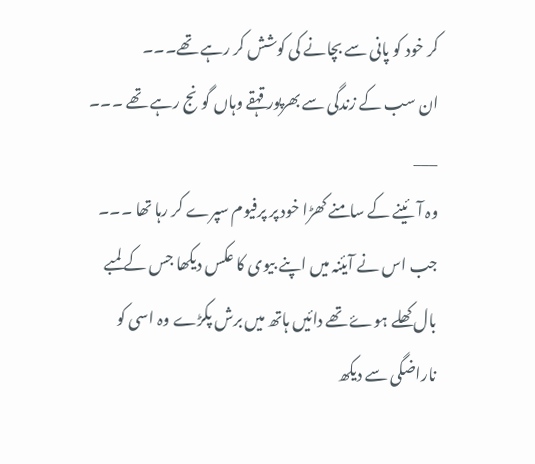کر خود کو پانی سے بچانے کی کوشش کر رہے تھے۔۔۔
ان سب کے زندگی سے بھرپور قہقے وہاں گونج رہے تھے ۔۔۔
___
وہ آئینے کے سامنے کھڑا خود پر پرفیوم سپرے کر رہا تھا ۔۔۔ جب اس نے آیئنہ میں اپنے بیوی کا عکس دیکھا جس کے لمبے بال کھلے ہوۓ تھے دائیں ہاتھ میں برش پکڑے وہ اسی کو ناراضگی سے دیکھ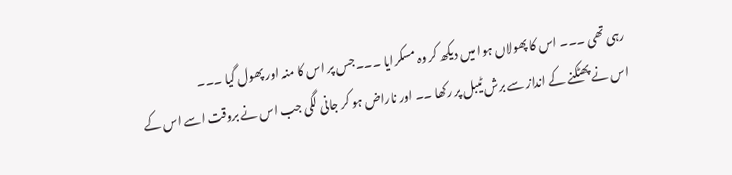رہی تھی ۔۔۔ اس کا پھولاں ہوا میں دیکھ کر وہ مسکرایا ۔۔۔جس پر اس کا منہ اور پھول گیا ۔۔۔
اس نے پھٹکنے کے انداز سے برش ٹیبل پر رکھا ۔۔ اور ناراض ہو کر جانی لگی جب اس نے بروقت اسے اس کے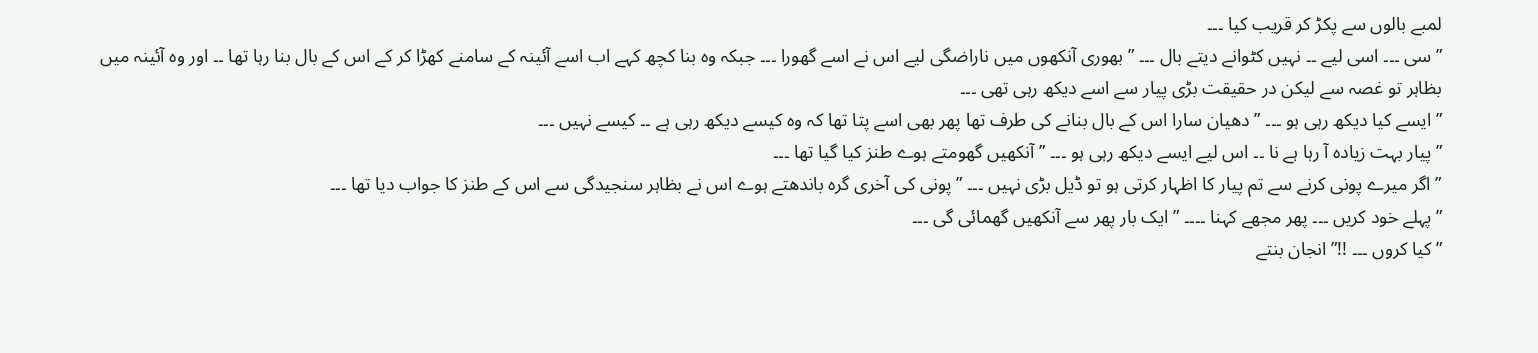لمبے بالوں سے پکڑ کر قریب کیا ۔۔۔
” سی ۔۔۔ اسی لیے ۔۔ نہیں کٹوانے دیتے بال ۔۔۔ ” بھوری آنکھوں میں ناراضگی لیے اس نے اسے گھورا ۔۔۔ جبکہ وہ بنا کچھ کہے اب اسے آئینہ کے سامنے کھڑا کر کے اس کے بال بنا رہا تھا ۔۔ اور وہ آئینہ میں بظاہر تو غصہ سے لیکن در حقیقت بڑی پیار سے اسے دیکھ رہی تھی ۔۔۔
” ایسے کیا دیکھ رہی ہو ۔۔۔ ” دھیان سارا اس کے بال بنانے کی طرف تھا پھر بھی اسے پتا تھا کہ وہ کیسے دیکھ رہی ہے ۔۔ کیسے نہیں ۔۔۔
” پیار بہت زیادہ آ رہا ہے نا ۔۔ اس لیے ایسے دیکھ رہی ہو ۔۔۔ ” آنکھیں گھومتے ہوے طنز کیا گیا تھا ۔۔۔
” اگر میرے پونی کرنے سے تم پیار کا اظہار کرتی ہو تو ڈیل بڑی نہیں ۔۔۔ ” پونی کی آخری گرہ باندھتے ہوے اس نے بظاہر سنجیدگی سے اس کے طنز کا جواب دیا تھا ۔۔۔
” پہلے خود کریں ۔۔۔ پھر مجھے کہنا ۔۔۔۔ ” ایک بار پھر سے آنکھیں گھمائی گی ۔۔۔
” کیا کروں ۔۔۔ !!” انجان بنتے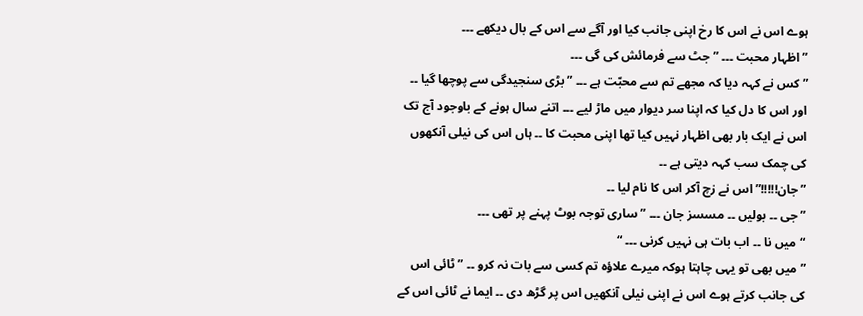ہوے اس نے اس کا رخ اپنی جانب کیا اور آگے سے اس کے بال دیکھے ۔۔۔
” اظہار محبت ۔۔۔ ” جٹ سے فرمائش کی گی ۔۔۔
” کس نے کہہ دیا کہ مجھے تم سے محبّت ہے ۔۔۔ ” بڑی سنجیدگی سے پوچھا گیا ۔۔ اور اس کا دل کیا کہ اپنا سر دیوار میں ماڑ لیے ۔۔۔ اتنے سال ہونے کے باوجود آج تک اس نے ایک بار بھی اظہار نہیں کیا تھا اپنی محبت کا ۔۔ ہاں اس کی نیلی آنکھوں کی چمک سب کہہ دیتی ہے ۔۔
” جان!!!!!” اس نے زچ آکر اس کا نام لیا ۔۔
” جی ۔۔ بولیں ۔۔ مسسز جان ۔۔۔ ” ساری توجہ بوٹ پہنے پر تھی ۔۔۔
“میں نا ۔۔ اب بات ہی نہیں کرنی ۔۔۔ “
” میں بھی تو یہی چاہتا ہوکہ میرے علاؤہ تم کسی سے بات نہ کرو ۔۔ ” ٹائی اس کی جانب کرتے ہوے اس نے اپنی نیلی آنکھیں اس پر گڑھ دی ۔۔ ایما نے ٹائی اس کے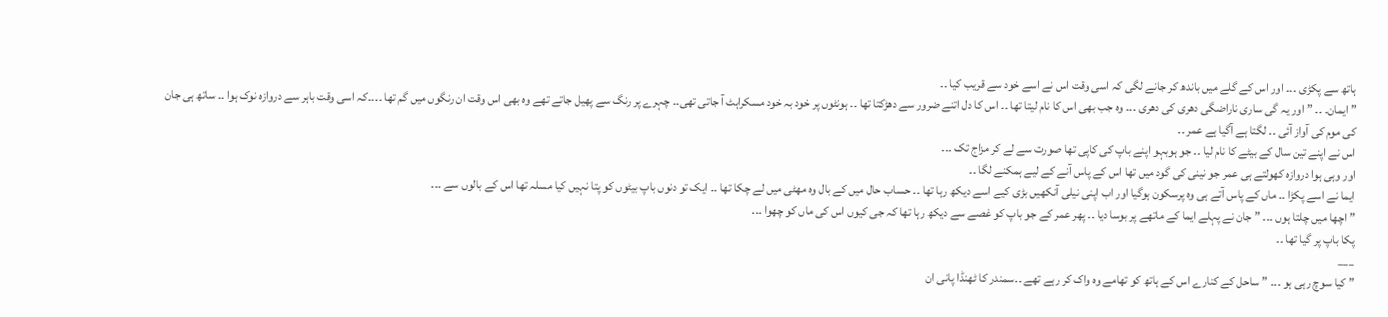ہاتھ سے پکڑی ۔۔۔ اور اس کے گلے میں باندھ کر جانے لگی کہ اسی وقت اس نے اسے خود سے قریب کیا ۔۔
” ایمان۔ ۔۔ ” اور یہ گی ساری ناراضگی دھری کی دھری ۔۔۔ وہ جب بھی اس کا نام لیتا تھا ۔۔ اس کا دل اتنے ضرور سے دھڑکتا تھا ۔۔ ہونٹوں پر خود بہ خود مسکراہٹ آ جاتی تھی۔۔ چہرے پر رنگ سے پھیل جاتے تھے وہ بھی اس وقت ان رنگوں میں گم تھا ۔۔۔۔کہ اسی وقت باہر سے دروازہ نوک ہوا ۔۔ ساتھ ہی جان کی موم کی آواز آئی ۔۔ لگتا ہے آگیا ہے عمر ۔۔
اس نے اپنے تین سال کے بیٹے کا نام لیا ۔۔ جو ہوبہو اپنے باپ کی کاپی تھا صورت سے لے کر مزاج تک ۔۔۔
اور وہی ہوا دروازہ کھولتے ہی عمر جو نینی کی گود میں تھا اس کے پاس آنے کے لیے ہمکنے لگا ۔۔
ایما نے اسے پکڑا ۔۔ ماں کے پاس آتے ہی وہ پرسکون ہوگیا اور اب اپنی نیلی آنکھیں بڑی کیے اسے دیکھ رہا تھا ۔۔ حساب حال میں کے بال وہ مھٹی میں لے چکا تھا ۔۔ ایک تو دنوں باپ بیٹوں کو پتا نہیں کیا مسلہ تھا اس کے بالوں سے ۔۔۔
” اچھا میں چلتا ہوں ۔۔۔ ” جان نے پہلے ایما کے ماتھے پر بوسا دیا ۔۔ پھر عمر کے جو باپ کو غصے سے دیکھ رہا تھا کہ جی کیوں اس کی ماں کو چھوا ۔۔۔
پکا باپ پر گیا تھا ۔۔
___
” کیا سوچ رہی ہو ۔۔۔ ” ساحل کے کنارے اس کے ہاتھ کو تھامے وہ واک کر رہے تھے ۔۔سمندر کا ٹھنڈا پانی ان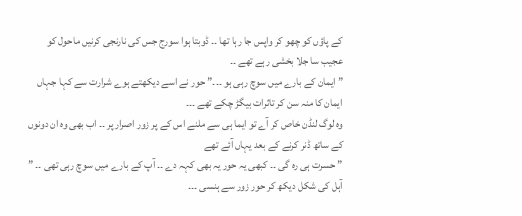کے پاؤں کو چھو کر واپس جا رہا تھا ۔۔ ڈوبتا ہوا سورج جس کی نارنجی کرنیں ماحول کو عجیب سا جلا بخشی رہے تھے ۔۔
” ایمان کے بارے میں سوچ رہی ہو ۔۔۔” حور نے اسے دیکھتے ہوے شرارت سے کہا جہاں ایمان کا منہ سن کر تاثرات بیگڑ چکے تھے ۔۔۔
وہ لوگ لنڈن خاص کر آے تو ایما ہی سے ملنے اس کے پر زور اصرار پر ۔۔ اب بھی وہ ان دونوں کے ساتھ ڈنر کرنے کے بعد یہاں آئے تھے
” حسرت ہی رہ گی ۔۔ کبھی یہ حور یہ بھی کہہ دے ۔۔ آپ کے بارے میں سوچ رہی تھی ۔۔ ” آہل کی شکل دیکھ کر حور زور سے ہنسی ۔۔۔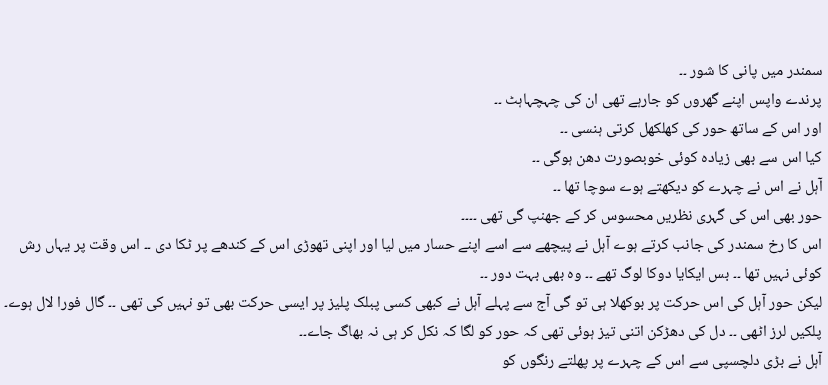سمندر میں پانی کا شور ۔۔
پرندے واپس اپنے گھروں کو جارہے تھی ان کی چہچہاہٹ ۔۔
اور اس کے ساتھ حور کی کھلکھل کرتی ہنسی ۔۔
کیا اس سے بھی زیادہ کوئی خوبصورت دھن ہوگی ۔۔
آہل نے اس نے چہرے کو دیکھتے ہوے سوچا تھا ۔۔
حور بھی اس کی گہری نظریں محسوس کر کے جھنپ گی تھی ۔۔۔۔
اس کا رخ سمندر کی جانب کرتے ہوے آہل نے پیچھے سے اسے اپنے حسار میں لیا اور اپنی تھوڑی اس کے کندھے پر ٹکا دی ۔۔ اس وقت پر یہاں رش کوئی نہیں تھا ۔۔ بس ایکایا دوکا لوگ تھے ۔۔ وہ بھی بہت دور ۔۔
لیکن حور آہل کی اس حرکت پر بوکھلا ہی تو گی آج سے پہلے آہل نے کبھی کسی پبلک پلیز پر ایسی حرکت بھی تو نہیں کی تھی ۔۔ گال فورا لال ہوے۔ پلکیں لرز اٹھی ۔۔ دل کی دھڑکن اتنی تیز ہوئی تھی کہ حور کو لگا کہ نکل کر ہی نہ بھاگ جاے۔۔
آہل نے بڑی دلچسپی سے اس کے چہرے پر پھلتے رنگوں کو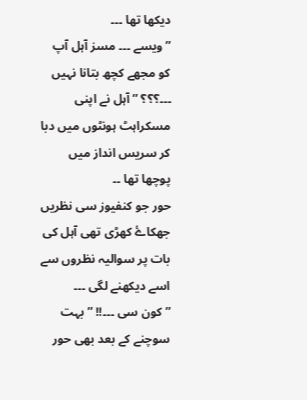دیکھا تھا ۔۔۔
” ویسے ۔۔۔ مسز آہل آپ کو مجھے کچھ بتانا نہیں ۔۔۔؟؟؟ ” آہل نے اپنی مسکراہٹ ہونٹوں میں دبا کر سریس انداز میں پوچھا تھا ۔۔
حور جو کنفیوز سی نظریں جھکاۓ کھڑی تھی آہل کی بات پر سوالیہ نظروں سے اسے دیکھنے لگی ۔۔۔
” کون سی ۔۔۔!! ” بہت سوچنے کے بعد بھی حور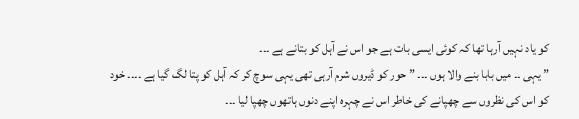کو یاد نہیں آرہا تھا کہ کوئی ایسی بات ہے جو اس نے آہل کو بتانے ہے ۔۔۔
” یہی ۔۔ میں بابا بنے والا ہوں ۔۔۔ ” حور کو ڈیروں شرم آرہی تھی یہی سوچ کر کہ آہل کو پتا لگ گیا ہے ۔۔۔۔ خود کو اس کی نظروں سے چھپانے کی خاطر اس نے چہرہ اپنے دنوں ہاتھوں چھپا لیا ۔۔۔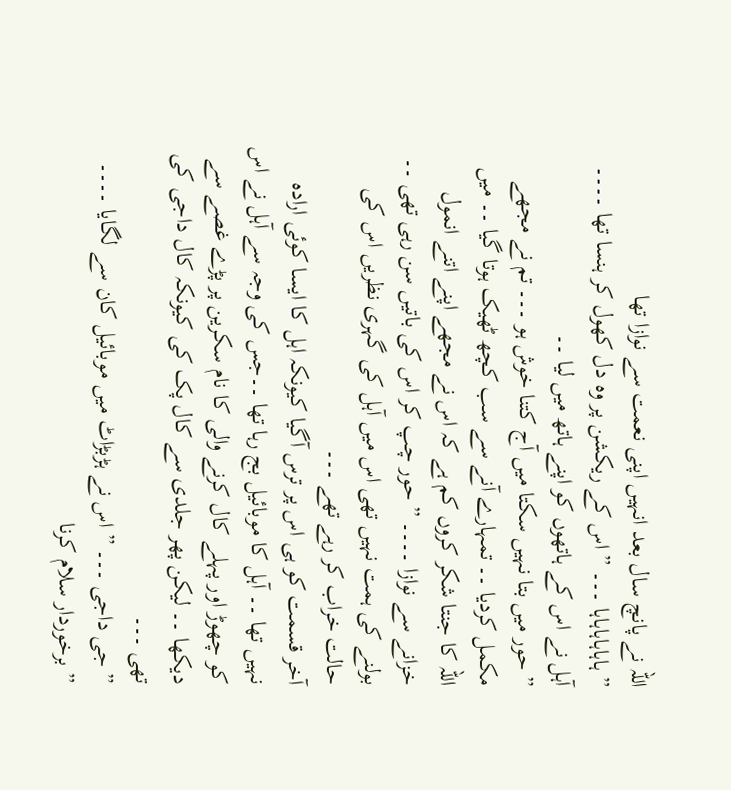اللہ نے پانچ سال بعد انہیں اپنی نعمت سے نوازا تھا
” ہاہاہاہاہاہا ۔۔۔ ” اس کے ریکشن پر وہ دل کھول کر ہنسا تھا ۔۔۔۔
آہل نے اس کے ہاتھوں کو اپنے ہاتھ میں لیا ۔۔
” حور میں بتا نہیں سکتا میں آج کتنا خوش ہو ۔۔۔ تم نے مجھے مکمل کردیا ۔۔ تمہارے آنے سے سب کچھ ٹھیک ہوتا گیا ۔۔ میں اللہ کا جنتا شکر کروں کم ہے کہ اس نے مجھے اپنے اتنے انمول خزانے سے نوازا ۔۔۔۔ ” حور چپ کر اس کی باتیں سن رہی تھی ۔۔ بولنے کی ہمت نہیں تھی اس میں آہل کی گہری نظریں اس کی حالت خراب کر رہے تھے ۔۔۔
آخر قسمت کو ہی اس پر ترس آگیا کیونکہ اہل کا ایسا کوئی ارادہ نہیں تھا ۔۔ آہل کا موبائیل بج رہا تھا ۔۔جس کی وجہ سے آہل نے اس کو چھوڑ اور پہلے کال کرنے والی کا نام سکرین پر پڑے غصے سے دیکھا ۔۔ لیکن پھر جلدی سے کال پک کی کیونکہ کال داجی کی تھی ۔۔۔
” جی داجی ۔۔۔ ” اس نے ہڑبڑاٹ میں موبائیل کان سے لگایا ۔۔۔۔
” برخوردار سلام کرنا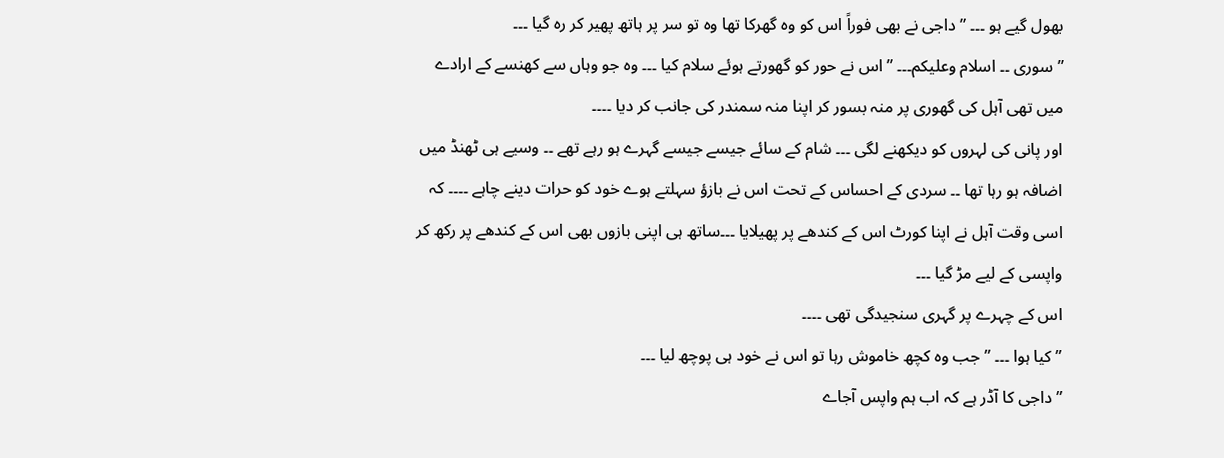بھول گیے ہو ۔۔۔ ” داجی نے بھی فوراً اس کو وہ گھرکا تھا وہ تو سر پر ہاتھ پھیر کر رہ گیا ۔۔۔
” سوری ۔۔ اسلام وعلیکم۔۔۔ ” اس نے حور کو گھورتے ہوئے سلام کیا ۔۔۔ وہ جو وہاں سے کھنسے کے ارادے میں تھی آہل کی گھوری پر منہ بسور کر اپنا منہ سمندر کی جانب کر دیا ۔۔۔۔
اور پانی کی لہروں کو دیکھنے لگی ۔۔۔ شام کے سائے جیسے جیسے گہرے ہو رہے تھے ۔۔ وسیے ہی ٹھنڈ میں اضافہ ہو رہا تھا ۔۔ سردی کے احساس کے تحت اس نے بازؤ سہلتے ہوے خود کو حرات دینے چاہے ۔۔۔۔ کہ اسی وقت آہل نے اپنا کورٹ اس کے کندھے پر پھیلایا ۔۔۔ساتھ ہی اپنی بازوں بھی اس کے کندھے پر رکھ کر واپسی کے لیے مڑ گیا ۔۔۔
اس کے چہرے پر گہری سنجیدگی تھی ۔۔۔۔
” کیا ہوا ۔۔۔ ” جب وہ کچھ خاموش رہا تو اس نے خود ہی پوچھ لیا ۔۔۔
” داجی کا آڈر ہے کہ اب ہم واپس آجاے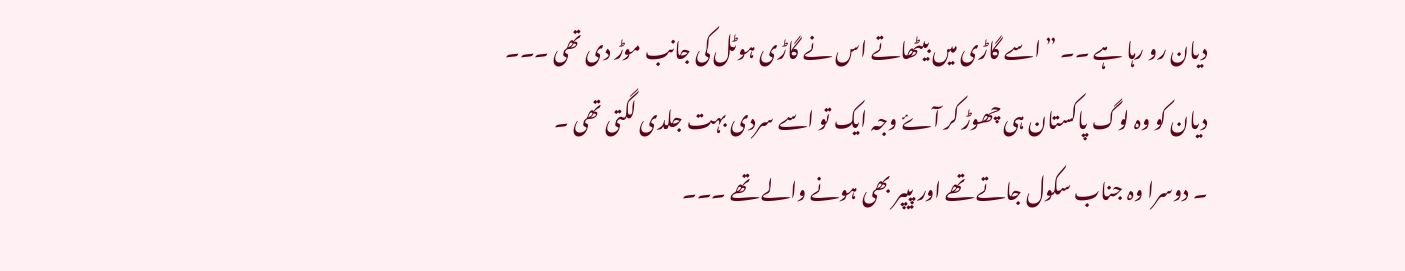دیان رو رہا ہے ۔۔ ” اسے گاڑی میں بیٹھاتے اس نے گاڑی ہوٹل کی جانب موڑ دی تھی ۔۔۔
دیان کو وہ لوگ پاکستان ہی چھوڑ کر آۓ وجہ ایک تو اسے سردی بہت جلدی لگتی تھی ۔
۔ دوسرا وہ جناب سکول جاتے تھے اور پیپر بھی ہونے والے تھے ۔۔۔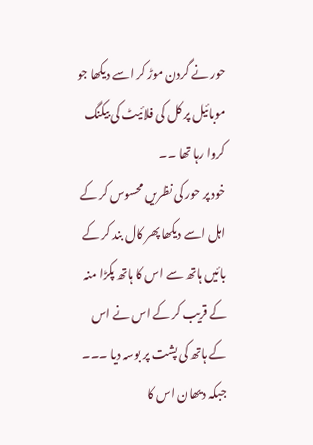حور نے گردن موڑ کر اسے دیکھا جو موبائیل پر کل کی فلائیٹ کی بیکنگ کروا رہا تھا ۔۔
خود پر حور کی نظریں محسوس کر کے اہل اسے دیکھا پھر کال بند کر کے بائیں ہاتھ سے اس کا ہاتھ پکڑا منہ کے قریب کر کے اس نے اس کے ہاتھ کی پشت پر بوسہ دیا ۔۔۔ جبکہ دیھان اس کا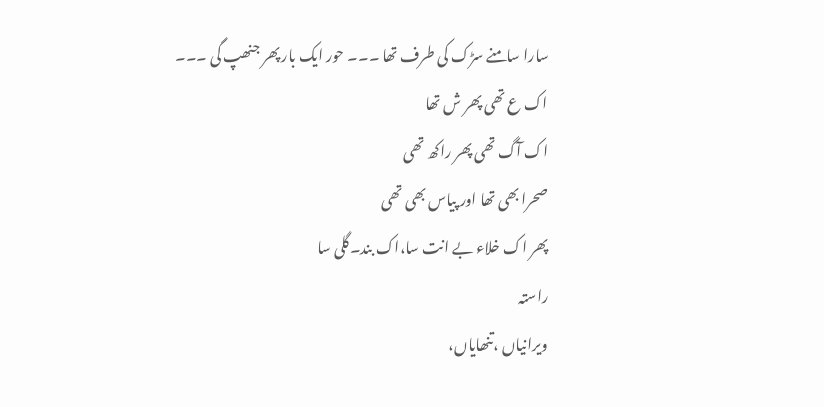سارا سامنے سڑک کی طرف تھا ۔۔۔ حور ایک بار پھر جنھپ گی ۔۔۔
اک ع تھی پھر ش تھا
اک آگ تھی پھر راکھ تھی
صحرا بھی تھا اور پیاس بھی تھی
پھر اک خلاء بے انت سا،اک بند۔گلی سا
راستہ
ویرانیاں ،تنھایاں،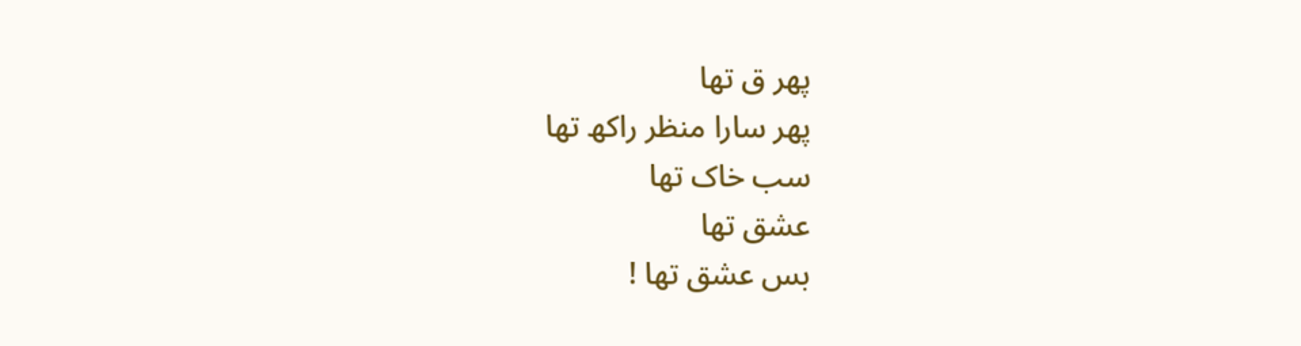پھر ق تھا
پھر سارا منظر راکھ تھا
سب خاک تھا
عشق تھا
بس عشق تھا !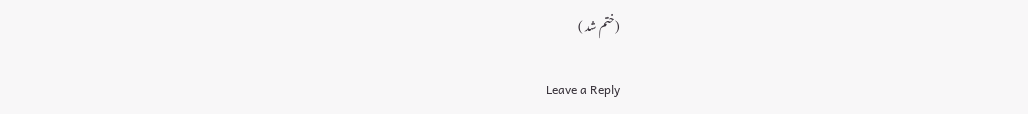(ختم شد )

Leave a Reply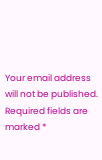Your email address will not be published. Required fields are marked *